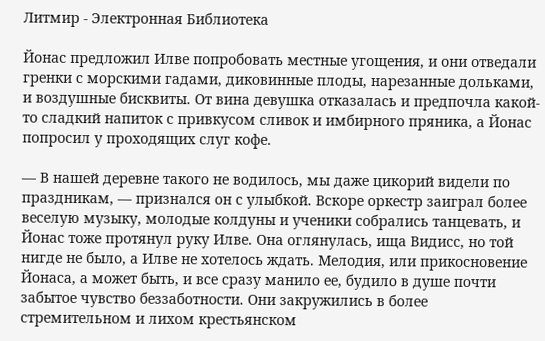Литмир - Электронная Библиотека

Йонас предложил Илве попробовать местные угощения, и они отведали гренки с морскими гадами, диковинные плоды, нарезанные дольками, и воздушные бисквиты. От вина девушка отказалась и предпочла какой-то сладкий напиток с привкусом сливок и имбирного пряника, а Йонас попросил у проходящих слуг кофе.

— В нашей деревне такого не водилось, мы даже цикорий видели по праздникам, — признался он с улыбкой. Вскоре оркестр заиграл более веселую музыку, молодые колдуны и ученики собрались танцевать, и Йонас тоже протянул руку Илве. Она оглянулась, ища Видисс, но той нигде не было, а Илве не хотелось ждать. Мелодия, или прикосновение Йонаса, а может быть, и все сразу манило ее, будило в душе почти забытое чувство беззаботности. Они закружились в более стремительном и лихом крестьянском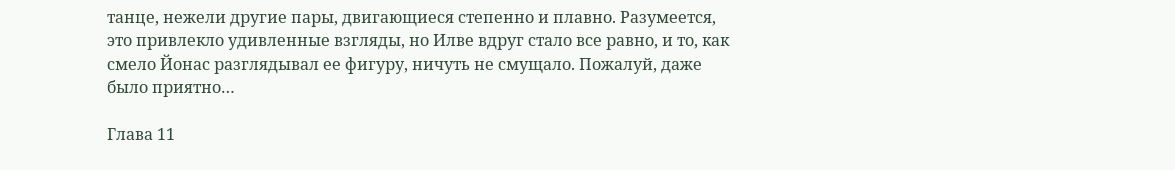танце, нежели другие пары, двигающиеся степенно и плавно. Разумеется, это привлекло удивленные взгляды, но Илве вдруг стало все равно, и то, как смело Йонас разглядывал ее фигуру, ничуть не смущало. Пожалуй, даже было приятно…

Глава 11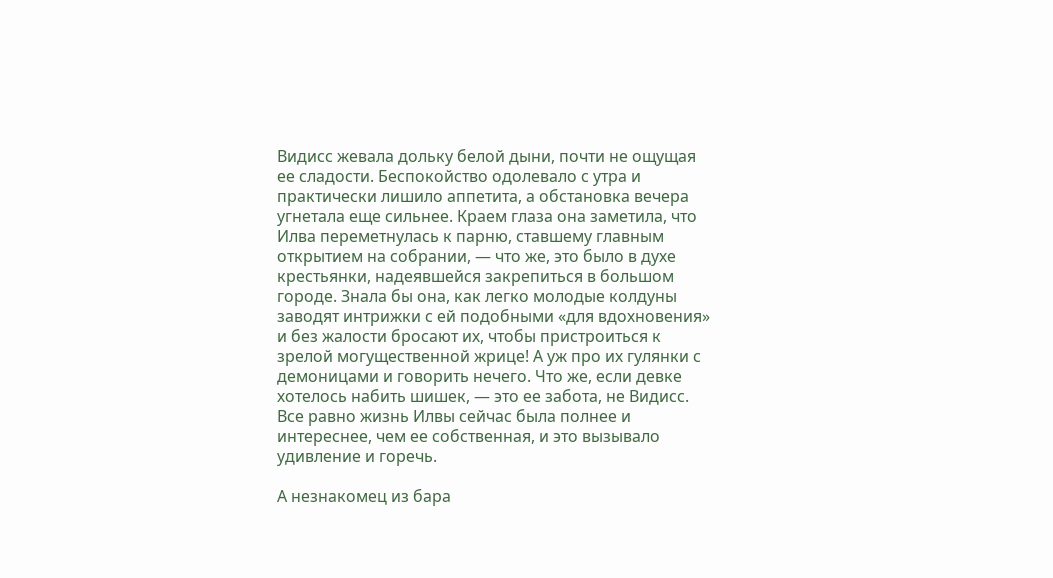Видисс жевала дольку белой дыни, почти не ощущая ее сладости. Беспокойство одолевало с утра и практически лишило аппетита, а обстановка вечера угнетала еще сильнее. Краем глаза она заметила, что Илва переметнулась к парню, ставшему главным открытием на собрании, — что же, это было в духе крестьянки, надеявшейся закрепиться в большом городе. Знала бы она, как легко молодые колдуны заводят интрижки с ей подобными «для вдохновения» и без жалости бросают их, чтобы пристроиться к зрелой могущественной жрице! А уж про их гулянки с демоницами и говорить нечего. Что же, если девке хотелось набить шишек, — это ее забота, не Видисс. Все равно жизнь Илвы сейчас была полнее и интереснее, чем ее собственная, и это вызывало удивление и горечь.

А незнакомец из бара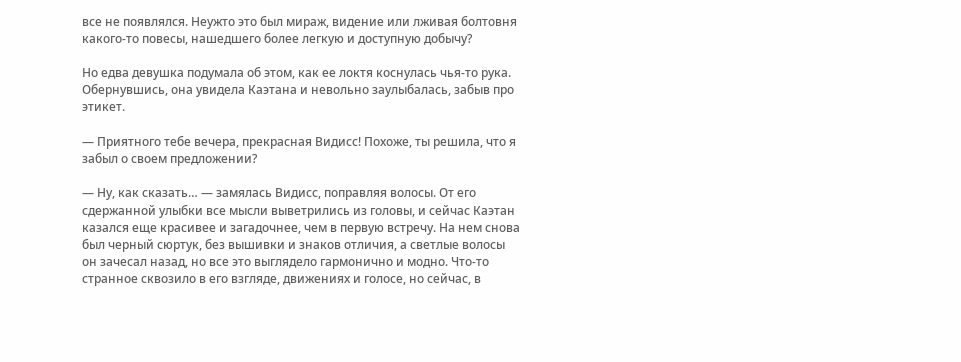все не появлялся. Неужто это был мираж, видение или лживая болтовня какого-то повесы, нашедшего более легкую и доступную добычу?

Но едва девушка подумала об этом, как ее локтя коснулась чья-то рука. Обернувшись, она увидела Каэтана и невольно заулыбалась, забыв про этикет.

— Приятного тебе вечера, прекрасная Видисс! Похоже, ты решила, что я забыл о своем предложении?

— Ну, как сказать… — замялась Видисс, поправляя волосы. От его сдержанной улыбки все мысли выветрились из головы, и сейчас Каэтан казался еще красивее и загадочнее, чем в первую встречу. На нем снова был черный сюртук, без вышивки и знаков отличия, а светлые волосы он зачесал назад, но все это выглядело гармонично и модно. Что-то странное сквозило в его взгляде, движениях и голосе, но сейчас, в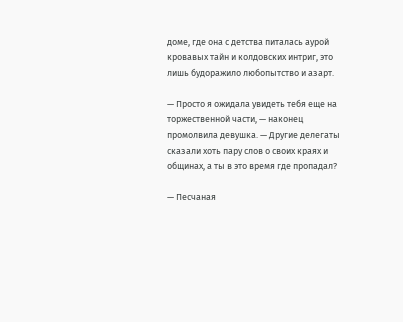доме, где она с детства питалась аурой кровавых тайн и колдовских интриг, это лишь будоражило любопытство и азарт.

— Просто я ожидала увидеть тебя еще на торжественной части, — наконец промолвила девушка. — Другие делегаты сказали хоть пару слов о своих краях и общинах, а ты в это время где пропадал?

— Песчаная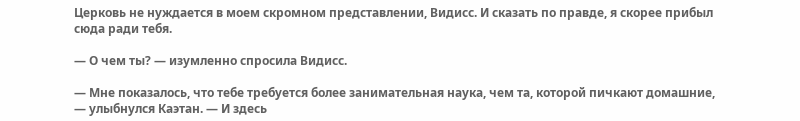Церковь не нуждается в моем скромном представлении, Видисс. И сказать по правде, я скорее прибыл сюда ради тебя.

— О чем ты? — изумленно спросила Видисс.

— Мне показалось, что тебе требуется более занимательная наука, чем та, которой пичкают домашние, — улыбнулся Каэтан. — И здесь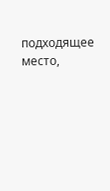подходящее место,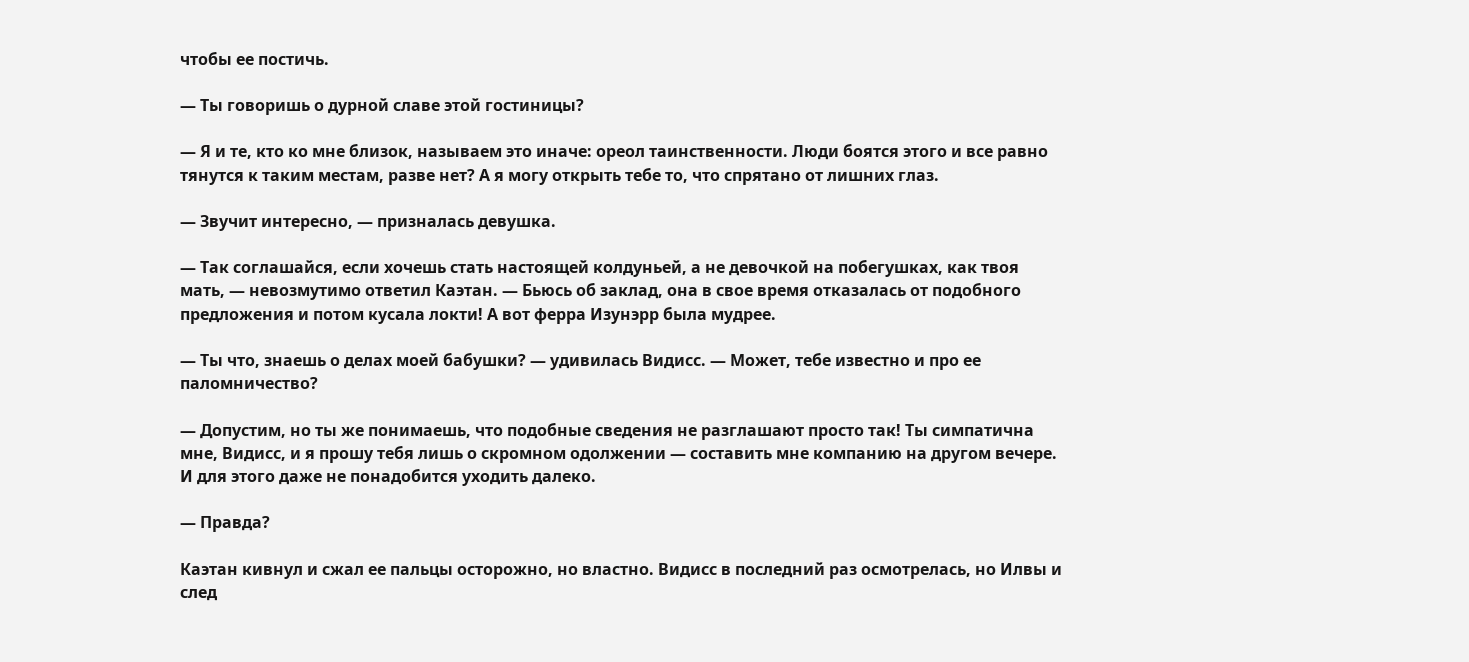чтобы ее постичь.

— Ты говоришь о дурной славе этой гостиницы?

— Я и те, кто ко мне близок, называем это иначе: ореол таинственности. Люди боятся этого и все равно тянутся к таким местам, разве нет? А я могу открыть тебе то, что спрятано от лишних глаз.

— Звучит интересно, — призналась девушка.

— Так соглашайся, если хочешь стать настоящей колдуньей, а не девочкой на побегушках, как твоя мать, — невозмутимо ответил Каэтан. — Бьюсь об заклад, она в свое время отказалась от подобного предложения и потом кусала локти! А вот ферра Изунэрр была мудрее.

— Ты что, знаешь о делах моей бабушки? — удивилась Видисс. — Может, тебе известно и про ее паломничество?

— Допустим, но ты же понимаешь, что подобные сведения не разглашают просто так! Ты симпатична мне, Видисс, и я прошу тебя лишь о скромном одолжении — составить мне компанию на другом вечере. И для этого даже не понадобится уходить далеко.

— Правда?

Каэтан кивнул и сжал ее пальцы осторожно, но властно. Видисс в последний раз осмотрелась, но Илвы и след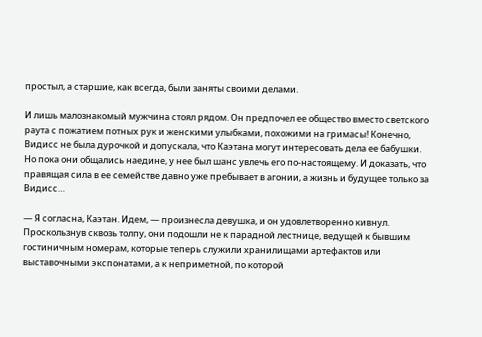простыл, а старшие, как всегда, были заняты своими делами.

И лишь малознакомый мужчина стоял рядом. Он предпочел ее общество вместо светского раута с пожатием потных рук и женскими улыбками, похожими на гримасы! Конечно, Видисс не была дурочкой и допускала, что Каэтана могут интересовать дела ее бабушки. Но пока они общались наедине, у нее был шанс увлечь его по-настоящему. И доказать, что правящая сила в ее семействе давно уже пребывает в агонии, а жизнь и будущее только за Видисс…

— Я согласна, Каэтан. Идем, — произнесла девушка, и он удовлетворенно кивнул. Проскользнув сквозь толпу, они подошли не к парадной лестнице, ведущей к бывшим гостиничным номерам, которые теперь служили хранилищами артефактов или выставочными экспонатами, а к неприметной, по которой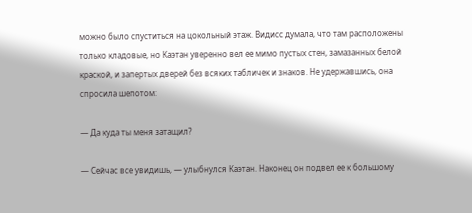можно было спуститься на цокольный этаж. Видисс думала, что там расположены только кладовые, но Каэтан уверенно вел ее мимо пустых стен, замазанных белой краской, и запертых дверей без всяких табличек и знаков. Не удержавшись, она спросила шепотом:

— Да куда ты меня затащил?

— Сейчас все увидишь, — улыбнулся Каэтан. Наконец он подвел ее к большому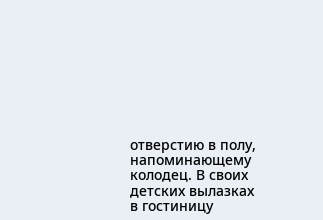отверстию в полу, напоминающему колодец. В своих детских вылазках в гостиницу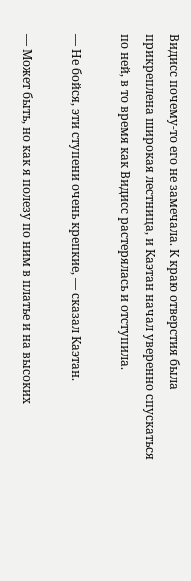Видисс почему-то его не замечала. К краю отверстия была прикреплена широкая лестница, и Каэтан начал уверенно спускаться по ней, в то время как Видисс растерялась и отступила.

— Не бойся, эти ступени очень крепкие, — сказал Каэтан.

— Может быть, но как я полезу по ним в платье и на высоких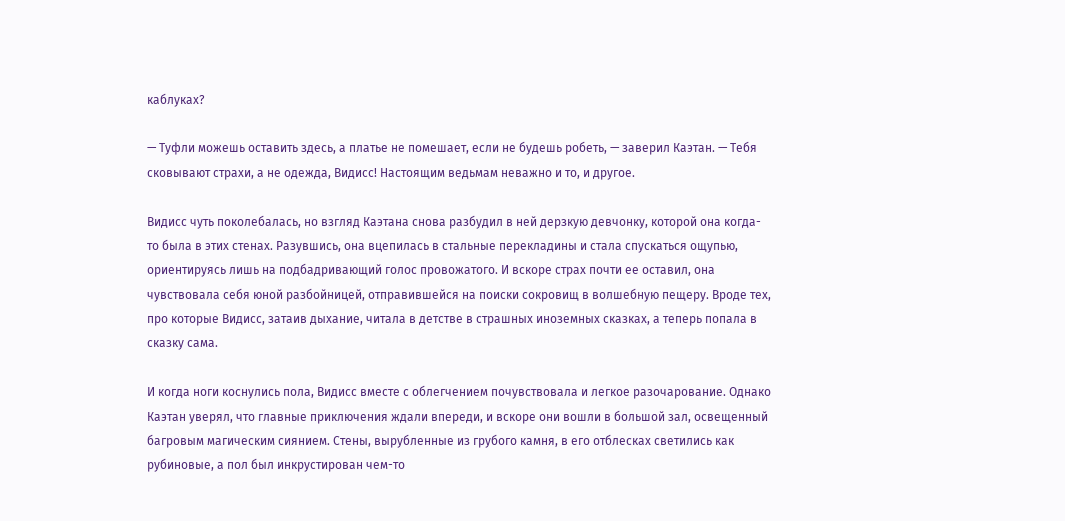каблуках?

— Туфли можешь оставить здесь, а платье не помешает, если не будешь робеть, — заверил Каэтан. — Тебя сковывают страхи, а не одежда, Видисс! Настоящим ведьмам неважно и то, и другое.

Видисс чуть поколебалась, но взгляд Каэтана снова разбудил в ней дерзкую девчонку, которой она когда-то была в этих стенах. Разувшись, она вцепилась в стальные перекладины и стала спускаться ощупью, ориентируясь лишь на подбадривающий голос провожатого. И вскоре страх почти ее оставил, она чувствовала себя юной разбойницей, отправившейся на поиски сокровищ в волшебную пещеру. Вроде тех, про которые Видисс, затаив дыхание, читала в детстве в страшных иноземных сказках, а теперь попала в сказку сама.

И когда ноги коснулись пола, Видисс вместе с облегчением почувствовала и легкое разочарование. Однако Каэтан уверял, что главные приключения ждали впереди, и вскоре они вошли в большой зал, освещенный багровым магическим сиянием. Стены, вырубленные из грубого камня, в его отблесках светились как рубиновые, а пол был инкрустирован чем-то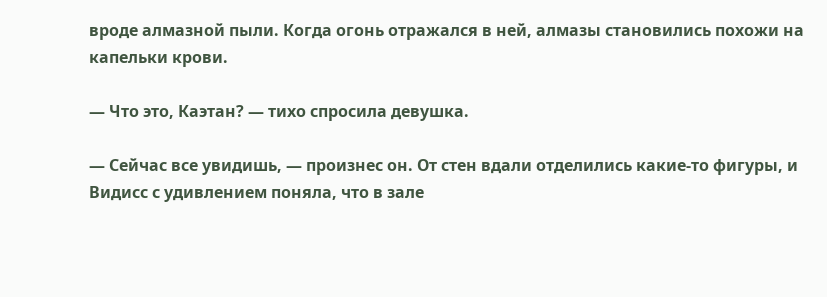вроде алмазной пыли. Когда огонь отражался в ней, алмазы становились похожи на капельки крови.

— Что это, Каэтан? — тихо спросила девушка.

— Сейчас все увидишь, — произнес он. От стен вдали отделились какие-то фигуры, и Видисс с удивлением поняла, что в зале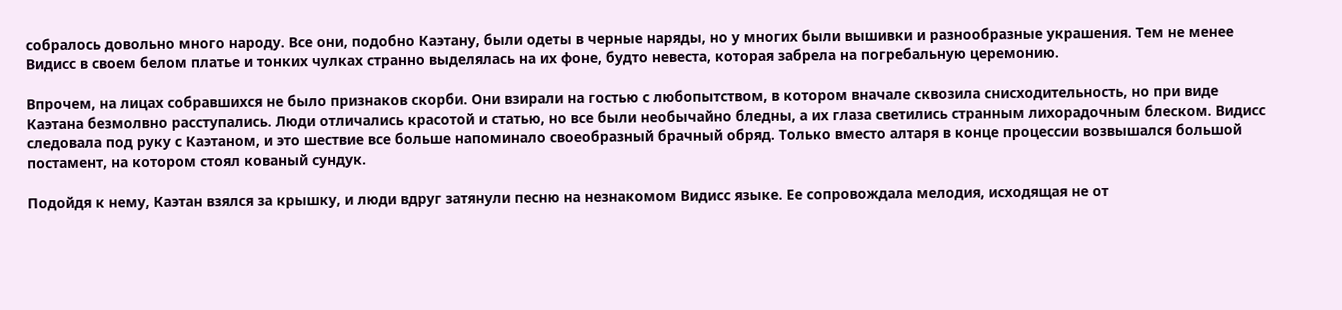собралось довольно много народу. Все они, подобно Каэтану, были одеты в черные наряды, но у многих были вышивки и разнообразные украшения. Тем не менее Видисс в своем белом платье и тонких чулках странно выделялась на их фоне, будто невеста, которая забрела на погребальную церемонию.

Впрочем, на лицах собравшихся не было признаков скорби. Они взирали на гостью с любопытством, в котором вначале сквозила снисходительность, но при виде Каэтана безмолвно расступались. Люди отличались красотой и статью, но все были необычайно бледны, а их глаза светились странным лихорадочным блеском. Видисс следовала под руку с Каэтаном, и это шествие все больше напоминало своеобразный брачный обряд. Только вместо алтаря в конце процессии возвышался большой постамент, на котором стоял кованый сундук.

Подойдя к нему, Каэтан взялся за крышку, и люди вдруг затянули песню на незнакомом Видисс языке. Ее сопровождала мелодия, исходящая не от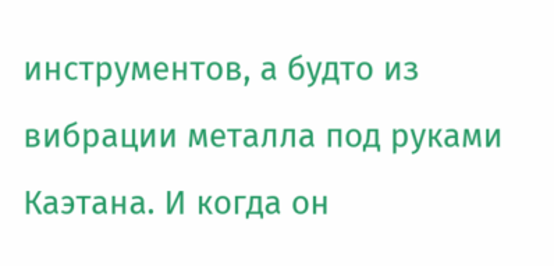инструментов, а будто из вибрации металла под руками Каэтана. И когда он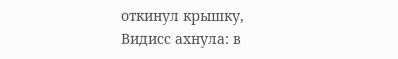откинул крышку, Видисс ахнула: в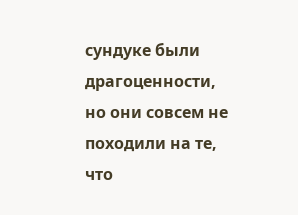сундуке были драгоценности, но они совсем не походили на те, что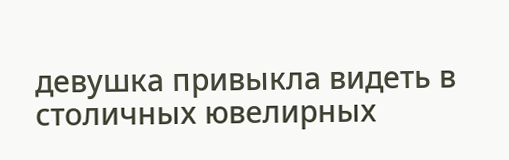девушка привыкла видеть в столичных ювелирных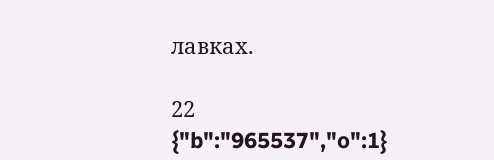лавках.

22
{"b":"965537","o":1}